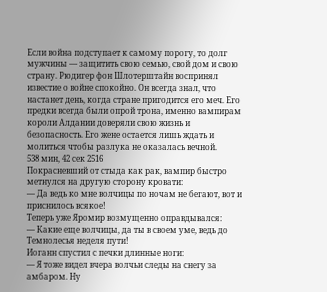Если война подступает к самому порогу, то долг мужчины — защитить свою семью, свой дом и свою страну. Рюдигер фон Шлотерштайн воспринял известие о войне спокойно. Он всегда знал, что настанет день, когда стране пригодится его меч. Его предки всегда были опрой трона, именно вампирам короли Алдании доверяли свою жизнь и безопасность. Его жене остается лишь ждать и молиться чтобы разлука не оказалась вечной.
538 мин, 42 сек 2516
Покрасневший от стыда как рак, вампир быстро метнулся на другую сторону кровати:
— Да ведь ко мне волчицы по ночам не бегают, вот и приснилось всякое!
Теперь уже Яромир возмущенно оправдывался:
— Какие еще волчицы, да ты в своем уме, ведь до Темнолесья неделя пути!
Иоганн спустил с печки длинные ноги:
— Я тоже видел вчера волчьи следы на снегу за амбаром. Ну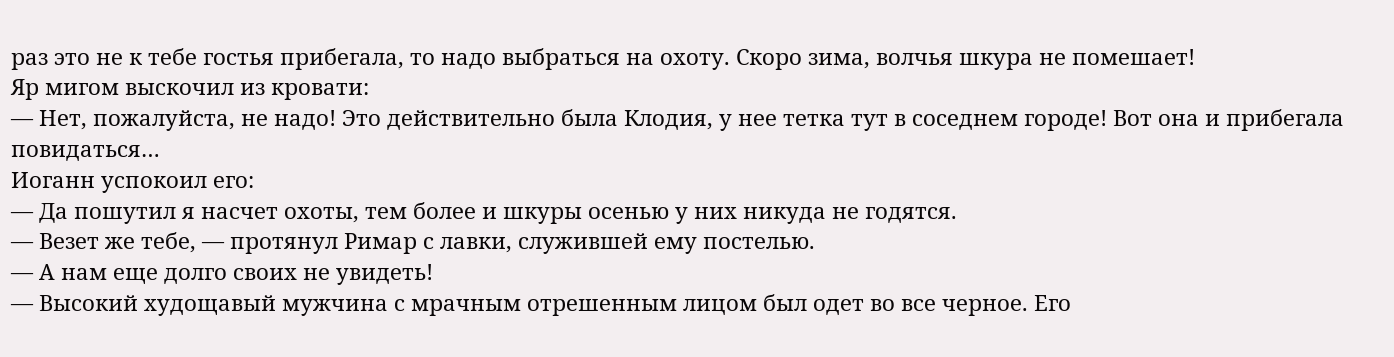раз это не к тебе гостья прибегала, то надо выбраться на охоту. Скоро зима, волчья шкура не помешает!
Яр мигом выскочил из кровати:
— Нет, пожалуйста, не надо! Это действительно была Клодия, у нее тетка тут в соседнем городе! Вот она и прибегала повидаться…
Иоганн успокоил его:
— Да пошутил я насчет охоты, тем более и шкуры осенью у них никуда не годятся.
— Везет же тебе, — протянул Римар с лавки, служившей ему постелью.
— А нам еще долго своих не увидеть!
— Высокий худощавый мужчина с мрачным отрешенным лицом был одет во все черное. Его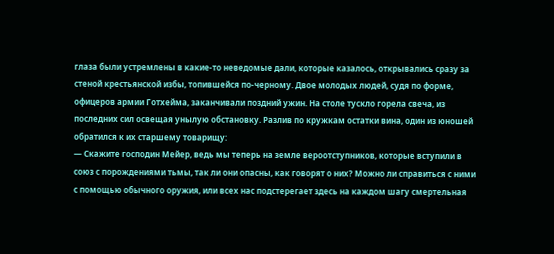глаза были устремлены в какие-то неведомые дали, которые казалось, открывались сразу за стеной крестьянской избы, топившейся по-черному. Двое молодых людей, судя по форме, офицеров армии Готхейма, заканчивали поздний ужин. На столе тускло горела свеча, из последних сил освещая унылую обстановку. Разлив по кружкам остатки вина, один из юношей обратился к их старшему товарищу:
— Скажите господин Мейер, ведь мы теперь на земле вероотступников, которые вступили в союз с порождениями тьмы, так ли они опасны, как говорят о них? Можно ли справиться с ними с помощью обычного оружия, или всех нас подстерегает здесь на каждом шагу смертельная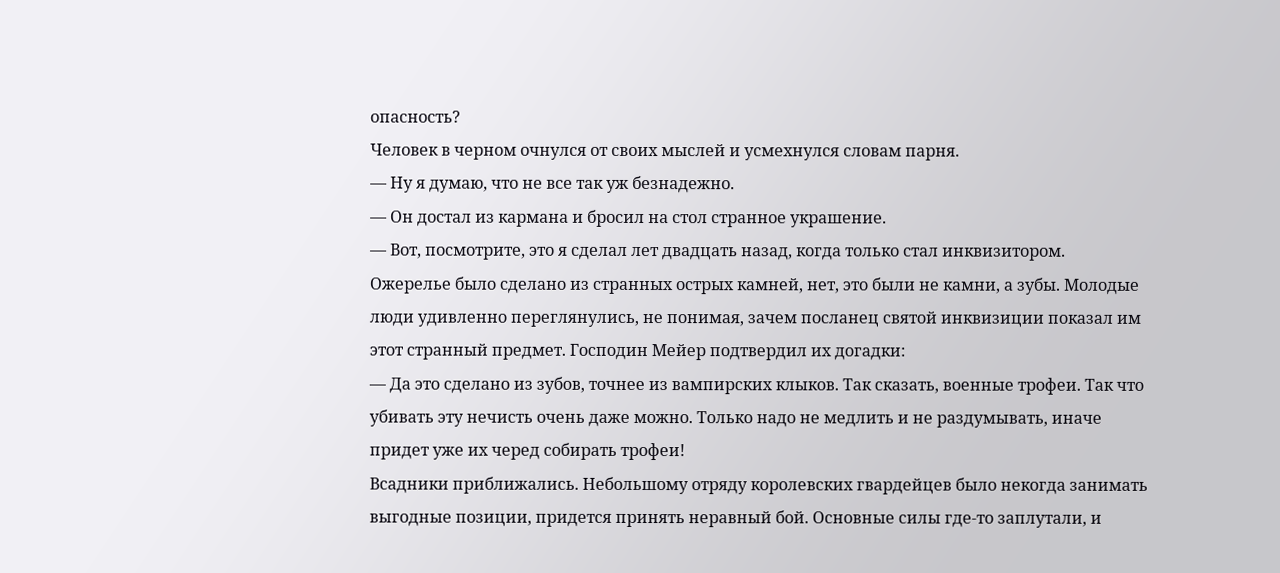опасность?
Человек в черном очнулся от своих мыслей и усмехнулся словам парня.
— Ну я думаю, что не все так уж безнадежно.
— Он достал из кармана и бросил на стол странное украшение.
— Вот, посмотрите, это я сделал лет двадцать назад, когда только стал инквизитором.
Ожерелье было сделано из странных острых камней, нет, это были не камни, а зубы. Молодые люди удивленно переглянулись, не понимая, зачем посланец святой инквизиции показал им этот странный предмет. Господин Мейер подтвердил их догадки:
— Да это сделано из зубов, точнее из вампирских клыков. Так сказать, военные трофеи. Так что убивать эту нечисть очень даже можно. Только надо не медлить и не раздумывать, иначе придет уже их черед собирать трофеи!
Всадники приближались. Небольшому отряду королевских гвардейцев было некогда занимать выгодные позиции, придется принять неравный бой. Основные силы где-то заплутали, и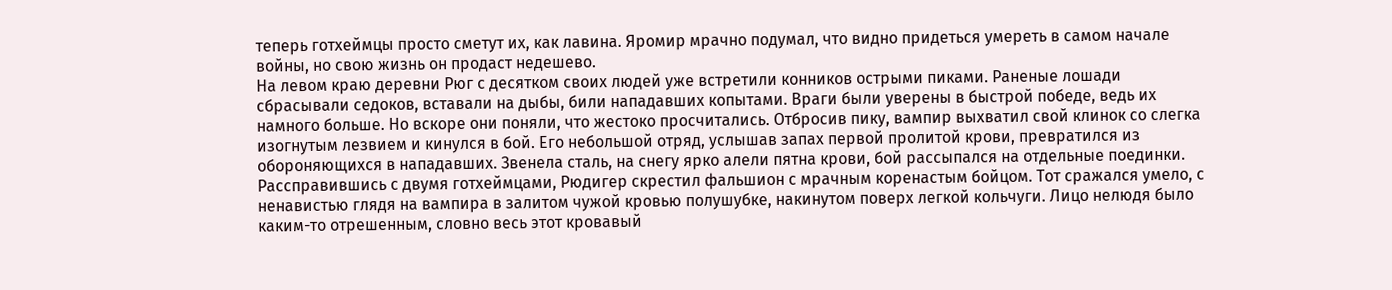теперь готхеймцы просто сметут их, как лавина. Яромир мрачно подумал, что видно придеться умереть в самом начале войны, но свою жизнь он продаст недешево.
На левом краю деревни Рюг с десятком своих людей уже встретили конников острыми пиками. Раненые лошади сбрасывали седоков, вставали на дыбы, били нападавших копытами. Враги были уверены в быстрой победе, ведь их намного больше. Но вскоре они поняли, что жестоко просчитались. Отбросив пику, вампир выхватил свой клинок со слегка изогнутым лезвием и кинулся в бой. Его небольшой отряд, услышав запах первой пролитой крови, превратился из обороняющихся в нападавших. Звенела сталь, на снегу ярко алели пятна крови, бой рассыпался на отдельные поединки.
Рассправившись с двумя готхеймцами, Рюдигер скрестил фальшион с мрачным коренастым бойцом. Тот сражался умело, с ненавистью глядя на вампира в залитом чужой кровью полушубке, накинутом поверх легкой кольчуги. Лицо нелюдя было каким-то отрешенным, словно весь этот кровавый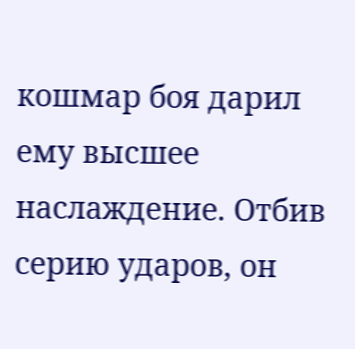кошмар боя дарил ему высшее наслаждение. Отбив серию ударов, он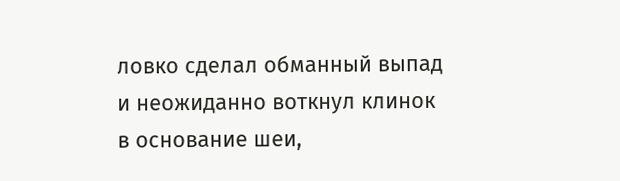ловко сделал обманный выпад и неожиданно воткнул клинок в основание шеи,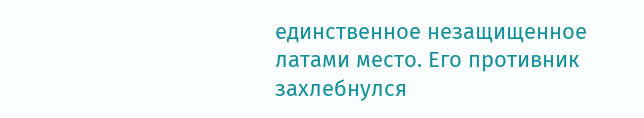единственное незащищенное латами место. Его противник захлебнулся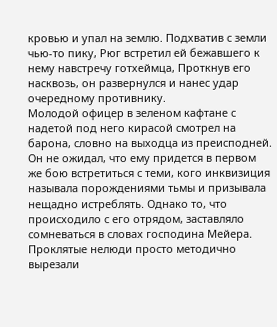кровью и упал на землю. Подхватив с земли чью-то пику, Рюг встретил ей бежавшего к нему навстречу готхеймца, Проткнув его насквозь, он развернулся и нанес удар очередному противнику.
Молодой офицер в зеленом кафтане с надетой под него кирасой смотрел на барона, словно на выходца из преисподней. Он не ожидал, что ему придется в первом же бою встретиться с теми, кого инквизиция называла порождениями тьмы и призывала нещадно истреблять. Однако то, что происходило с его отрядом, заставляло сомневаться в словах господина Мейера. Проклятые нелюди просто методично вырезали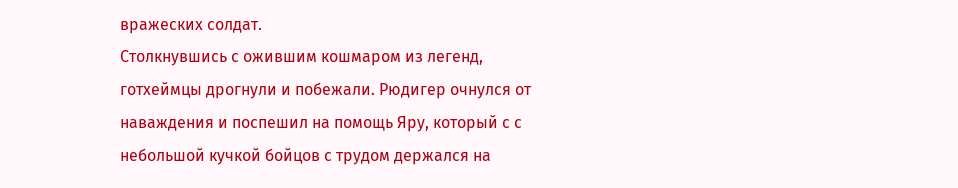вражеских солдат.
Столкнувшись с ожившим кошмаром из легенд, готхеймцы дрогнули и побежали. Рюдигер очнулся от наваждения и поспешил на помощь Яру, который с с небольшой кучкой бойцов с трудом держался на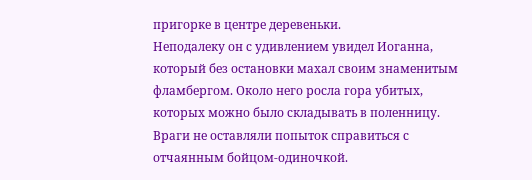пригорке в центре деревеньки.
Неподалеку он с удивлением увидел Иоганна, который без остановки махал своим знаменитым фламбергом. Около него росла гора убитых, которых можно было складывать в поленницу. Враги не оставляли попыток справиться с отчаянным бойцом-одиночкой.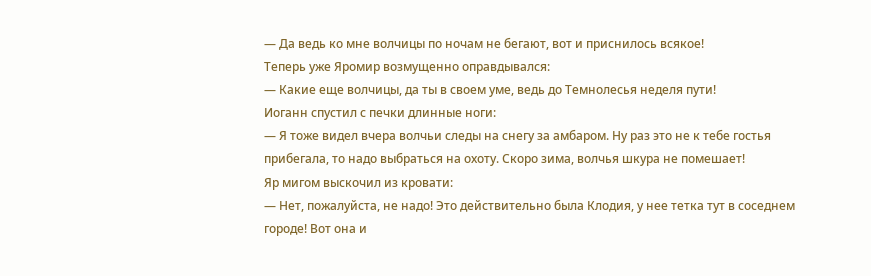— Да ведь ко мне волчицы по ночам не бегают, вот и приснилось всякое!
Теперь уже Яромир возмущенно оправдывался:
— Какие еще волчицы, да ты в своем уме, ведь до Темнолесья неделя пути!
Иоганн спустил с печки длинные ноги:
— Я тоже видел вчера волчьи следы на снегу за амбаром. Ну раз это не к тебе гостья прибегала, то надо выбраться на охоту. Скоро зима, волчья шкура не помешает!
Яр мигом выскочил из кровати:
— Нет, пожалуйста, не надо! Это действительно была Клодия, у нее тетка тут в соседнем городе! Вот она и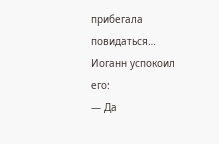прибегала повидаться…
Иоганн успокоил его:
— Да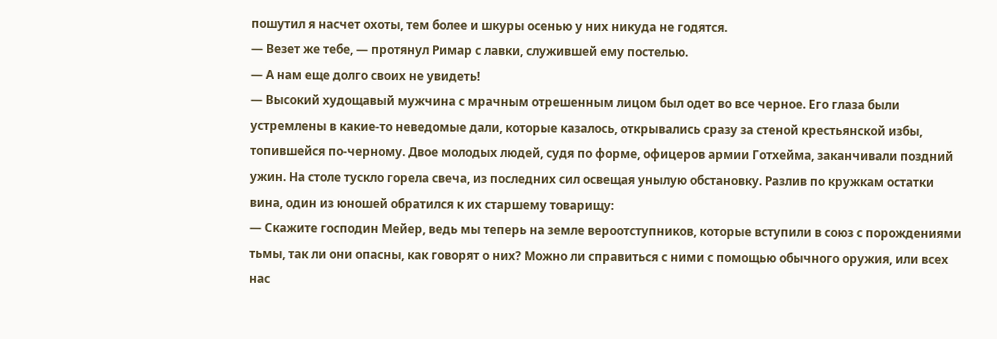пошутил я насчет охоты, тем более и шкуры осенью у них никуда не годятся.
— Везет же тебе, — протянул Римар с лавки, служившей ему постелью.
— А нам еще долго своих не увидеть!
— Высокий худощавый мужчина с мрачным отрешенным лицом был одет во все черное. Его глаза были устремлены в какие-то неведомые дали, которые казалось, открывались сразу за стеной крестьянской избы, топившейся по-черному. Двое молодых людей, судя по форме, офицеров армии Готхейма, заканчивали поздний ужин. На столе тускло горела свеча, из последних сил освещая унылую обстановку. Разлив по кружкам остатки вина, один из юношей обратился к их старшему товарищу:
— Скажите господин Мейер, ведь мы теперь на земле вероотступников, которые вступили в союз с порождениями тьмы, так ли они опасны, как говорят о них? Можно ли справиться с ними с помощью обычного оружия, или всех нас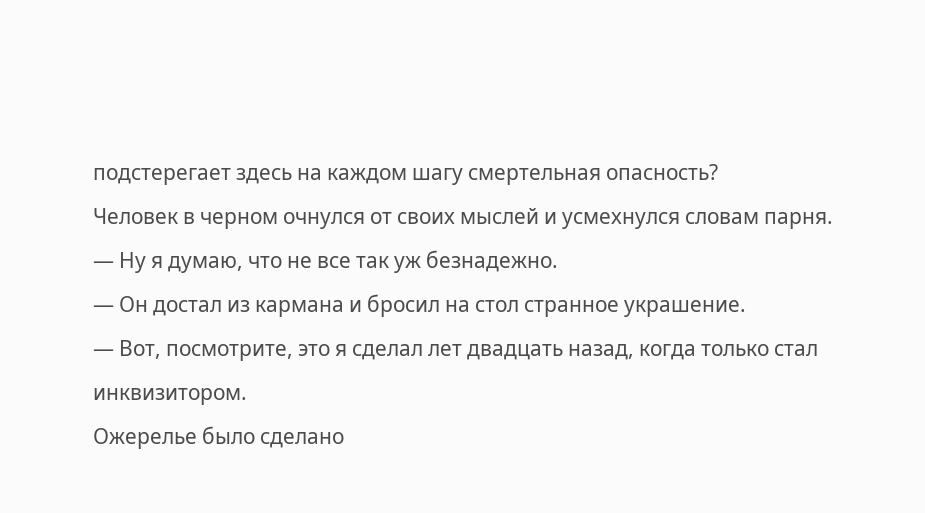подстерегает здесь на каждом шагу смертельная опасность?
Человек в черном очнулся от своих мыслей и усмехнулся словам парня.
— Ну я думаю, что не все так уж безнадежно.
— Он достал из кармана и бросил на стол странное украшение.
— Вот, посмотрите, это я сделал лет двадцать назад, когда только стал инквизитором.
Ожерелье было сделано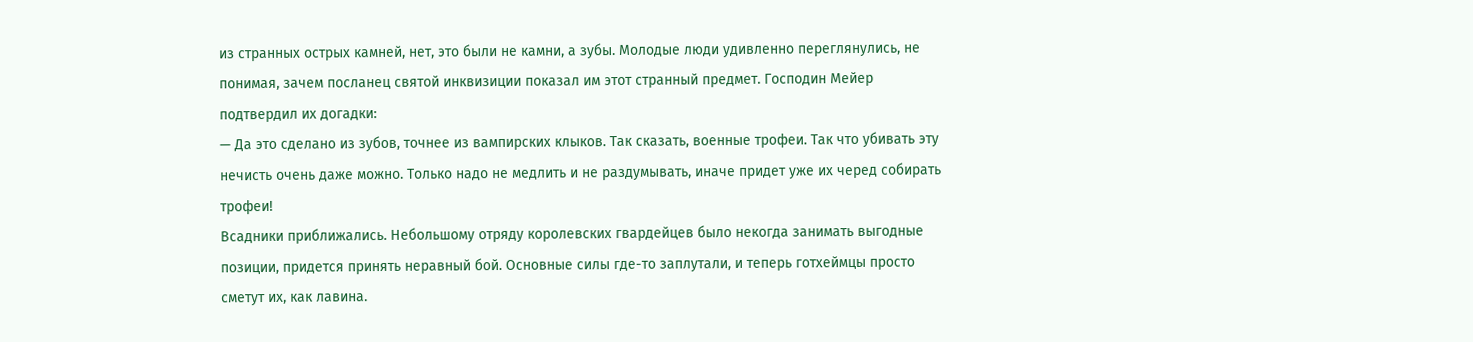из странных острых камней, нет, это были не камни, а зубы. Молодые люди удивленно переглянулись, не понимая, зачем посланец святой инквизиции показал им этот странный предмет. Господин Мейер подтвердил их догадки:
— Да это сделано из зубов, точнее из вампирских клыков. Так сказать, военные трофеи. Так что убивать эту нечисть очень даже можно. Только надо не медлить и не раздумывать, иначе придет уже их черед собирать трофеи!
Всадники приближались. Небольшому отряду королевских гвардейцев было некогда занимать выгодные позиции, придется принять неравный бой. Основные силы где-то заплутали, и теперь готхеймцы просто сметут их, как лавина.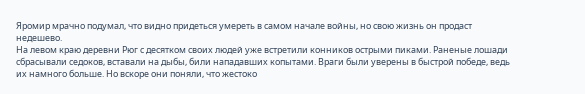Яромир мрачно подумал, что видно придеться умереть в самом начале войны, но свою жизнь он продаст недешево.
На левом краю деревни Рюг с десятком своих людей уже встретили конников острыми пиками. Раненые лошади сбрасывали седоков, вставали на дыбы, били нападавших копытами. Враги были уверены в быстрой победе, ведь их намного больше. Но вскоре они поняли, что жестоко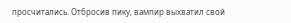просчитались. Отбросив пику, вампир выхватил свой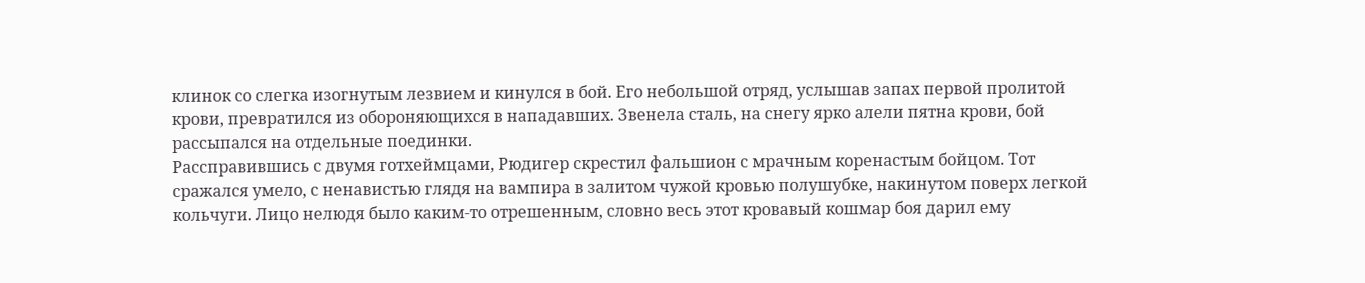клинок со слегка изогнутым лезвием и кинулся в бой. Его небольшой отряд, услышав запах первой пролитой крови, превратился из обороняющихся в нападавших. Звенела сталь, на снегу ярко алели пятна крови, бой рассыпался на отдельные поединки.
Рассправившись с двумя готхеймцами, Рюдигер скрестил фальшион с мрачным коренастым бойцом. Тот сражался умело, с ненавистью глядя на вампира в залитом чужой кровью полушубке, накинутом поверх легкой кольчуги. Лицо нелюдя было каким-то отрешенным, словно весь этот кровавый кошмар боя дарил ему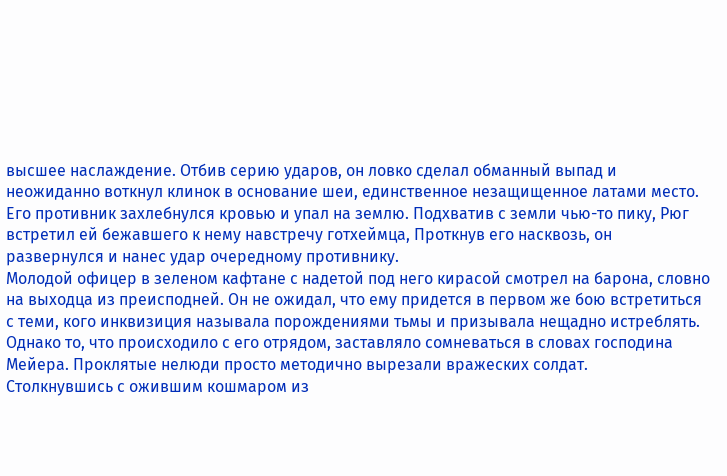высшее наслаждение. Отбив серию ударов, он ловко сделал обманный выпад и неожиданно воткнул клинок в основание шеи, единственное незащищенное латами место. Его противник захлебнулся кровью и упал на землю. Подхватив с земли чью-то пику, Рюг встретил ей бежавшего к нему навстречу готхеймца, Проткнув его насквозь, он развернулся и нанес удар очередному противнику.
Молодой офицер в зеленом кафтане с надетой под него кирасой смотрел на барона, словно на выходца из преисподней. Он не ожидал, что ему придется в первом же бою встретиться с теми, кого инквизиция называла порождениями тьмы и призывала нещадно истреблять. Однако то, что происходило с его отрядом, заставляло сомневаться в словах господина Мейера. Проклятые нелюди просто методично вырезали вражеских солдат.
Столкнувшись с ожившим кошмаром из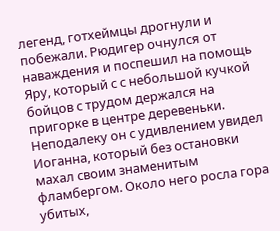легенд, готхеймцы дрогнули и побежали. Рюдигер очнулся от наваждения и поспешил на помощь Яру, который с с небольшой кучкой бойцов с трудом держался на пригорке в центре деревеньки.
Неподалеку он с удивлением увидел Иоганна, который без остановки махал своим знаменитым фламбергом. Около него росла гора убитых,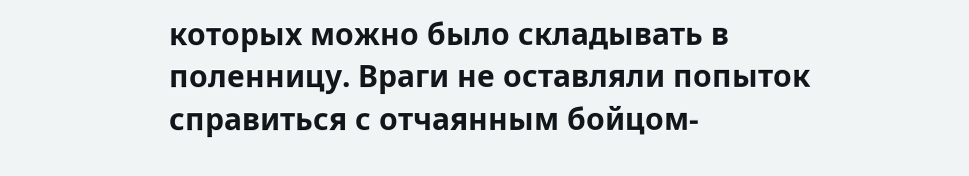которых можно было складывать в поленницу. Враги не оставляли попыток справиться с отчаянным бойцом-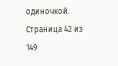одиночкой.
Страница 42 из 149